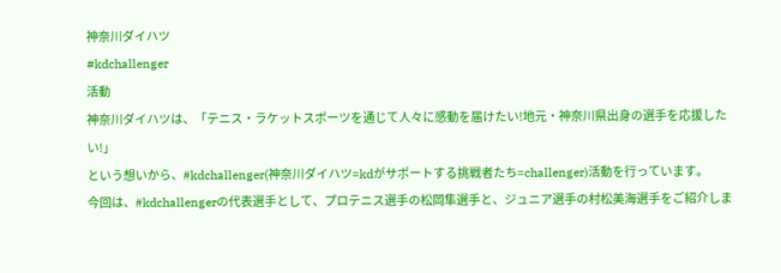神奈川ダイハツ
#kdchallenger
活動
神奈川ダイハツは、「テニス・ラケットスポーツを通じて人々に感動を届けたい!地元・神奈川県出身の選手を応援したい!」
という想いから、#kdchallenger(神奈川ダイハツ=kdがサポートする挑戦者たち=challenger)活動を行っています。
今回は、#kdchallengerの代表選手として、プロテニス選手の松岡隼選手と、ジュニア選手の村松美海選手をご紹介しま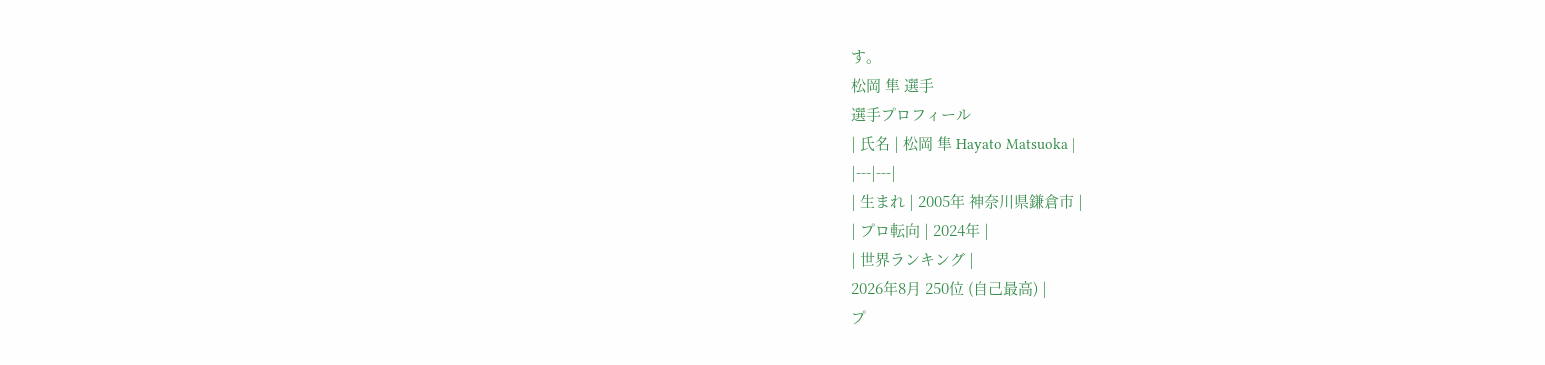す。
松岡 隼 選手
選手プロフィール
| 氏名 | 松岡 隼 Hayato Matsuoka |
|---|---|
| 生まれ | 2005年 神奈川県鎌倉市 |
| プロ転向 | 2024年 |
| 世界ランキング |
2026年8月 250位 (自己最高) |
プ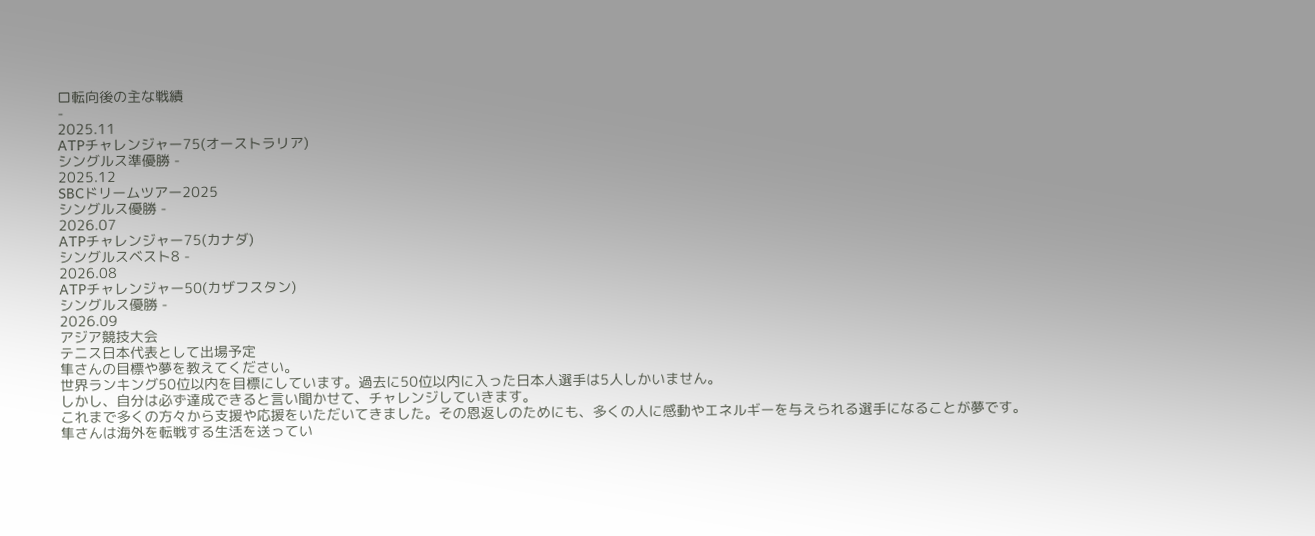ロ転向後の主な戦績
-
2025.11
ATPチャレンジャー75(オーストラリア)
シングルス準優勝 -
2025.12
SBCドリームツアー2025
シングルス優勝 -
2026.07
ATPチャレンジャー75(カナダ)
シングルスベスト8 -
2026.08
ATPチャレンジャー50(カザフスタン)
シングルス優勝 -
2026.09
アジア競技大会
テニス日本代表として出場予定
隼さんの目標や夢を教えてください。
世界ランキング50位以内を目標にしています。過去に50位以内に入った日本人選手は5人しかいません。
しかし、自分は必ず達成できると言い聞かせて、チャレンジしていきます。
これまで多くの方々から支援や応援をいただいてきました。その恩返しのためにも、多くの人に感動やエネルギーを与えられる選手になることが夢です。
隼さんは海外を転戦する生活を送ってい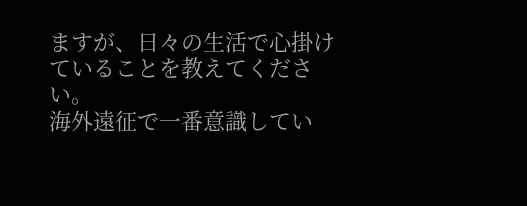ますが、日々の生活で心掛けていることを教えてください。
海外遠征で一番意識してい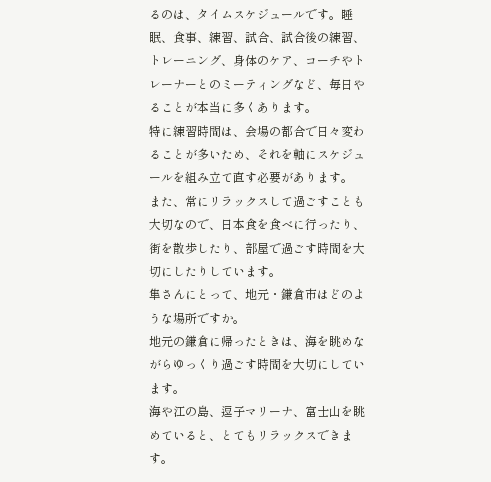るのは、タイムスケジュールです。睡眠、食事、練習、試合、試合後の練習、トレーニング、身体のケア、コーチやトレーナーとのミーティングなど、毎日やることが本当に多くあります。
特に練習時間は、会場の都合で日々変わることが多いため、それを軸にスケジュールを組み立て直す必要があります。
また、常にリラックスして過ごすことも大切なので、日本食を食べに行ったり、街を散歩したり、部屋で過ごす時間を大切にしたりしています。
隼さんにとって、地元・鎌倉市はどのような場所ですか。
地元の鎌倉に帰ったときは、海を眺めながらゆっくり過ごす時間を大切にしています。
海や江の島、逗子マリーナ、富士山を眺めていると、とてもリラックスできます。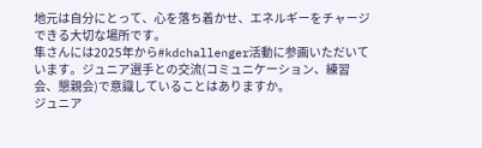地元は自分にとって、心を落ち着かせ、エネルギーをチャージできる大切な場所です。
隼さんには2025年から#kdchallenger活動に参画いただいています。ジュニア選手との交流(コミュニケーション、練習会、懇親会)で意識していることはありますか。
ジュニア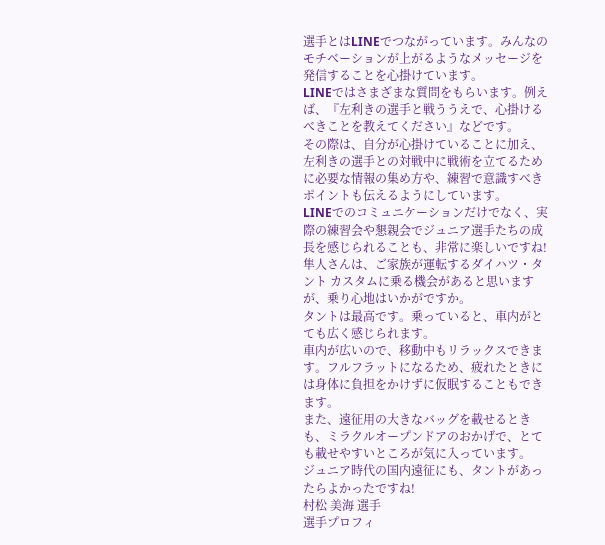選手とはLINEでつながっています。みんなのモチベーションが上がるようなメッセージを発信することを心掛けています。
LINEではさまざまな質問をもらいます。例えば、『左利きの選手と戦ううえで、心掛けるべきことを教えてください』などです。
その際は、自分が心掛けていることに加え、左利きの選手との対戦中に戦術を立てるために必要な情報の集め方や、練習で意識すべきポイントも伝えるようにしています。
LINEでのコミュニケーションだけでなく、実際の練習会や懇親会でジュニア選手たちの成長を感じられることも、非常に楽しいですね!
隼人さんは、ご家族が運転するダイハツ・タント カスタムに乗る機会があると思いますが、乗り心地はいかがですか。
タントは最高です。乗っていると、車内がとても広く感じられます。
車内が広いので、移動中もリラックスできます。フルフラットになるため、疲れたときには身体に負担をかけずに仮眠することもできます。
また、遠征用の大きなバッグを載せるときも、ミラクルオープンドアのおかげで、とても載せやすいところが気に入っています。
ジュニア時代の国内遠征にも、タントがあったらよかったですね!
村松 美海 選手
選手プロフィ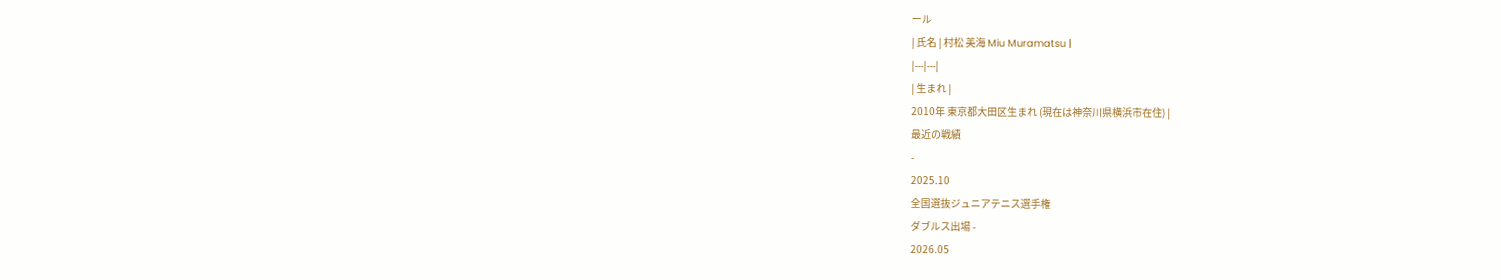ール
| 氏名 | 村松 美海 Miu Muramatsu |
|---|---|
| 生まれ |
2010年 東京都大田区生まれ (現在は神奈川県横浜市在住) |
最近の戦績
-
2025.10
全国選抜ジュニアテニス選手権
ダブルス出場 -
2026.05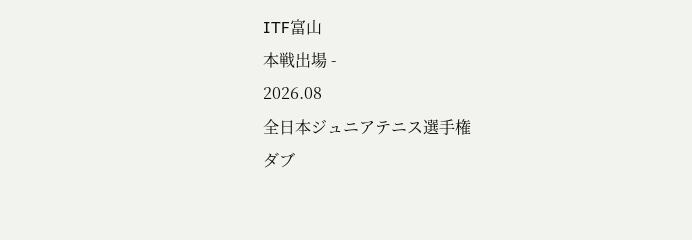ITF富山
本戦出場 -
2026.08
全日本ジュニアテニス選手権
ダブ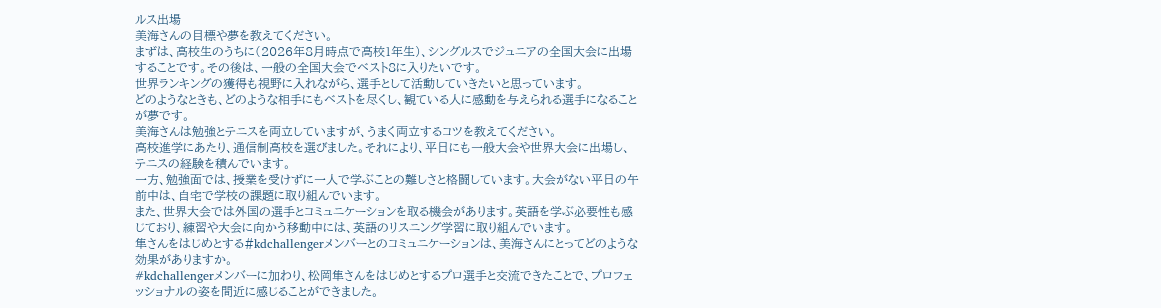ルス出場
美海さんの目標や夢を教えてください。
まずは、高校生のうちに(2026年8月時点で高校1年生)、シングルスでジュニアの全国大会に出場することです。その後は、一般の全国大会でベスト8に入りたいです。
世界ランキングの獲得も視野に入れながら、選手として活動していきたいと思っています。
どのようなときも、どのような相手にもベストを尽くし、観ている人に感動を与えられる選手になることが夢です。
美海さんは勉強とテニスを両立していますが、うまく両立するコツを教えてください。
高校進学にあたり、通信制高校を選びました。それにより、平日にも一般大会や世界大会に出場し、テニスの経験を積んでいます。
一方、勉強面では、授業を受けずに一人で学ぶことの難しさと格闘しています。大会がない平日の午前中は、自宅で学校の課題に取り組んでいます。
また、世界大会では外国の選手とコミュニケーションを取る機会があります。英語を学ぶ必要性も感じており、練習や大会に向かう移動中には、英語のリスニング学習に取り組んでいます。
隼さんをはじめとする#kdchallengerメンバーとのコミュニケーションは、美海さんにとってどのような効果がありますか。
#kdchallengerメンバーに加わり、松岡隼さんをはじめとするプロ選手と交流できたことで、プロフェッショナルの姿を間近に感じることができました。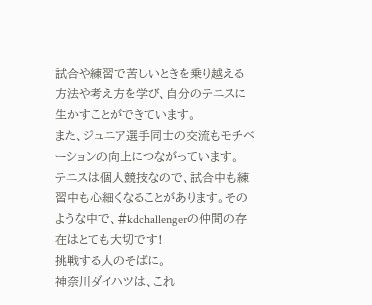試合や練習で苦しいときを乗り越える方法や考え方を学び、自分のテニスに生かすことができています。
また、ジュニア選手同士の交流もモチベーションの向上につながっています。
テニスは個人競技なので、試合中も練習中も心細くなることがあります。そのような中で、#kdchallengerの仲間の存在はとても大切です!
挑戦する人のそばに。
神奈川ダイハツは、これ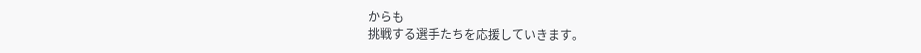からも
挑戦する選手たちを応援していきます。